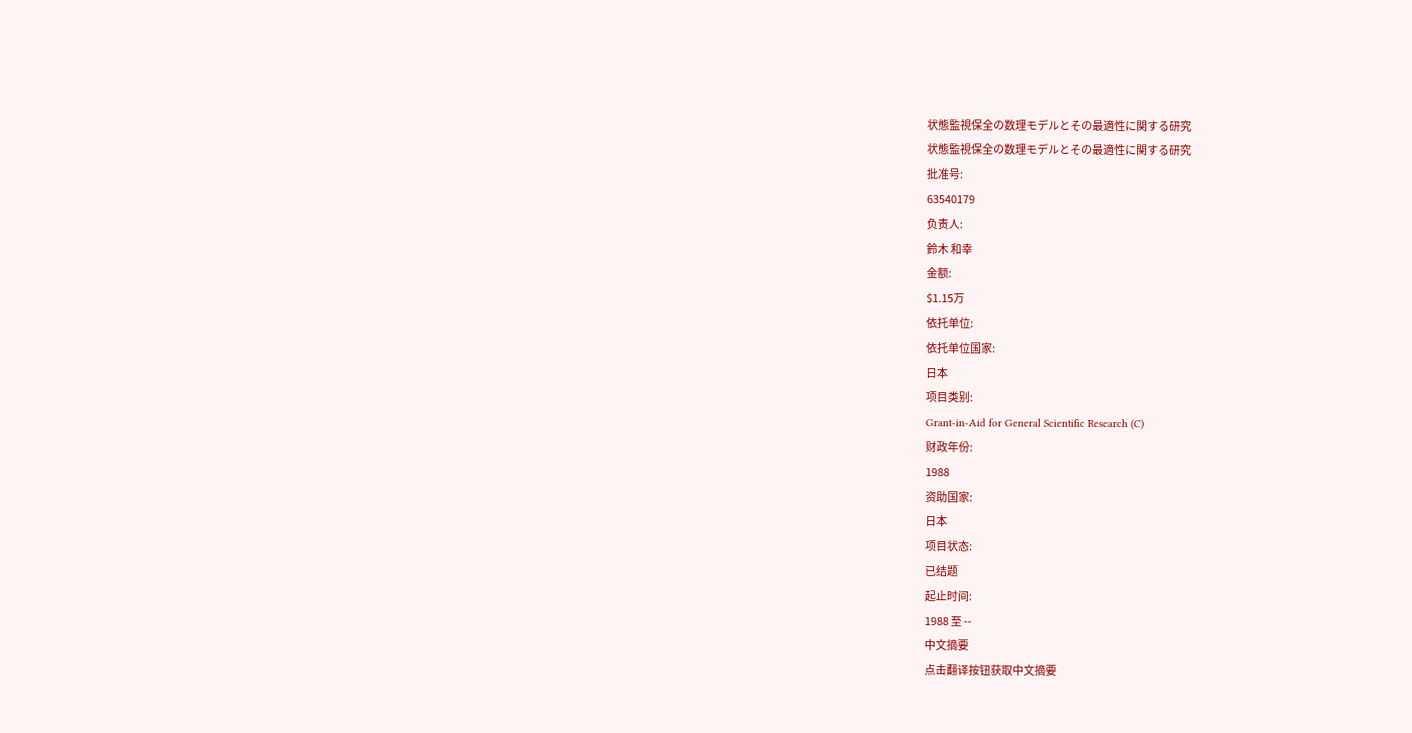状態監視保全の数理モデルとその最適性に関する研究
状態監視保全の数理モデルとその最適性に関する研究
批准号:
63540179
负责人:
鈴木 和幸
金额:
$1.15万
依托单位:
依托单位国家:
日本
项目类别:
Grant-in-Aid for General Scientific Research (C)
财政年份:
1988
资助国家:
日本
项目状态:
已结题
起止时间:
1988 至 --
中文摘要
点击翻译按钮获取中文摘要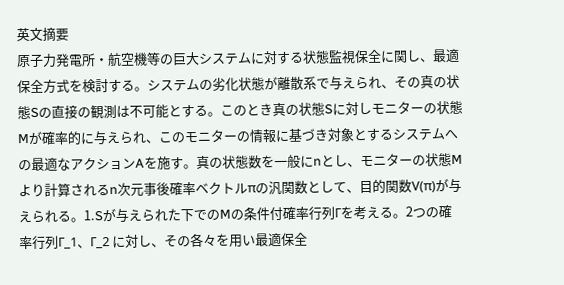英文摘要
原子力発電所・航空機等の巨大システムに対する状態監視保全に関し、最適保全方式を検討する。システムの劣化状態が離散系で与えられ、その真の状態Sの直接の観測は不可能とする。このとき真の状態Sに対しモニターの状態Mが確率的に与えられ、このモニターの情報に基づき対象とするシステムへの最適なアクションAを施す。真の状態数を一般にnとし、モニターの状態Mより計算されるn次元事後確率ベクトルπの汎関数として、目的関数V(π)が与えられる。1.Sが与えられた下でのMの条件付確率行列Γを考える。2つの確率行列Γ_1、Γ_2 に対し、その各々を用い最適保全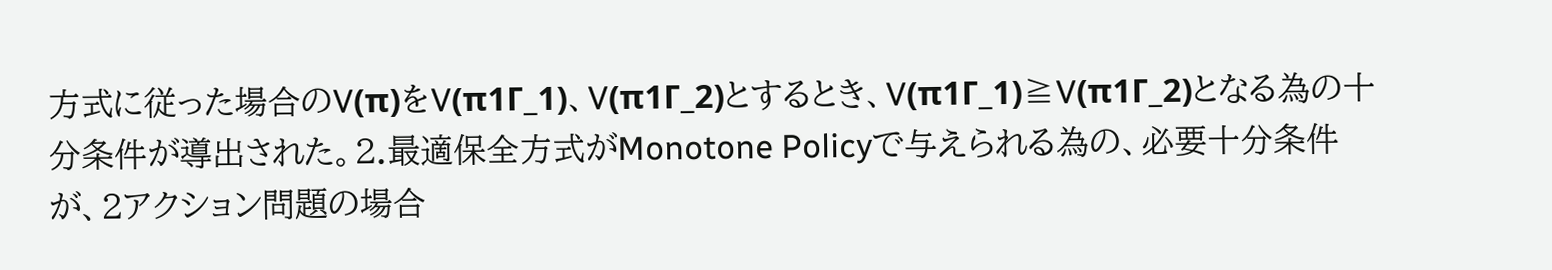方式に従った場合のV(π)をV(π1Γ_1)、V(π1Γ_2)とするとき、V(π1Γ_1)≧V(π1Γ_2)となる為の十分条件が導出された。2.最適保全方式がMonotone Policyで与えられる為の、必要十分条件が、2アクション問題の場合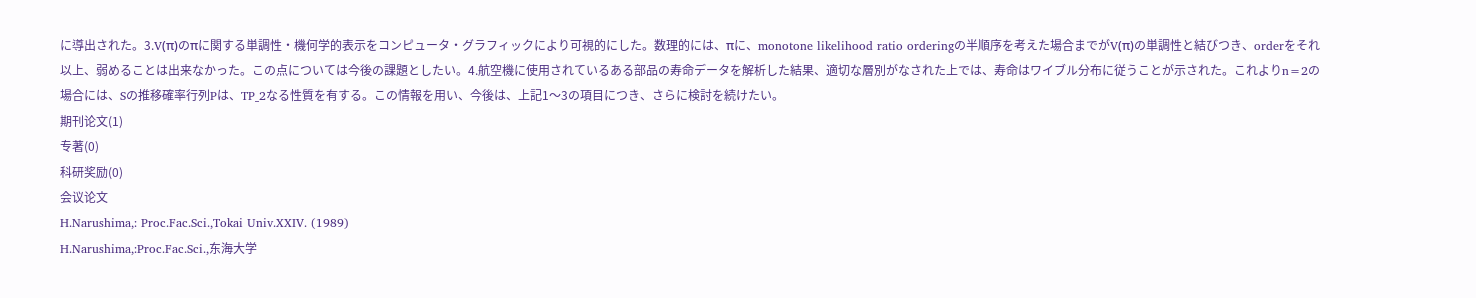に導出された。3.V(π)のπに関する単調性・機何学的表示をコンピュータ・グラフィックにより可視的にした。数理的には、πに、monotone likelihood ratio orderingの半順序を考えた場合までがV(π)の単調性と結びつき、orderをそれ以上、弱めることは出来なかった。この点については今後の課題としたい。4.航空機に使用されているある部品の寿命データを解析した結果、適切な層別がなされた上では、寿命はワイブル分布に従うことが示された。これよりn=2の場合には、Sの推移確率行列Pは、TP_2なる性質を有する。この情報を用い、今後は、上記1〜3の項目につき、さらに検討を続けたい。
期刊论文(1)
专著(0)
科研奖励(0)
会议论文
H.Narushima,: Proc.Fac.Sci.,Tokai Univ.XXIV. (1989)
H.Narushima,:Proc.Fac.Sci.,东海大学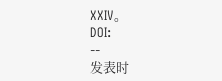XXIV。
DOI:
--
发表时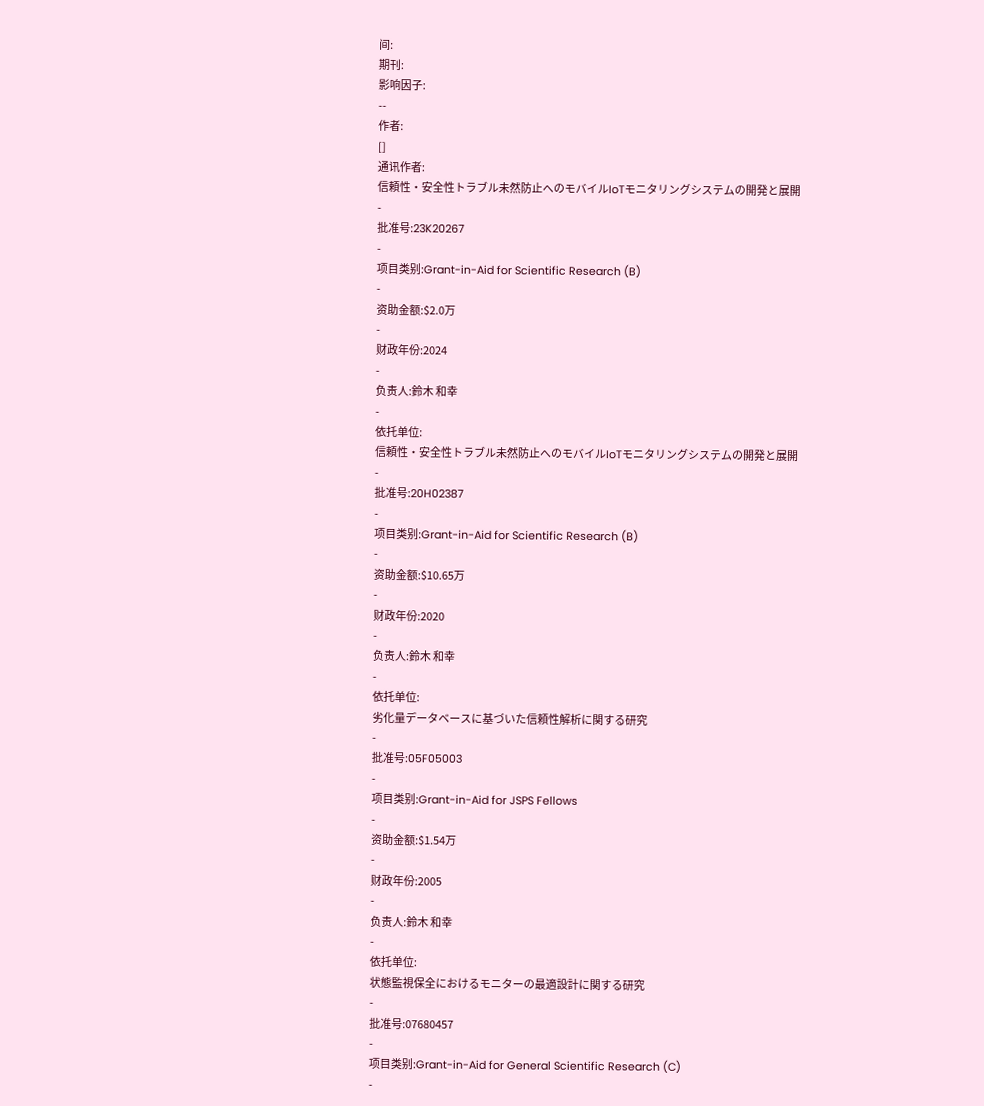间:
期刊:
影响因子:
--
作者:
[]
通讯作者:
信頼性・安全性トラブル未然防止へのモバイルIoTモニタリングシステムの開発と展開
-
批准号:23K20267
-
项目类别:Grant-in-Aid for Scientific Research (B)
-
资助金额:$2.0万
-
财政年份:2024
-
负责人:鈴木 和幸
-
依托单位:
信頼性・安全性トラブル未然防止へのモバイルIoTモニタリングシステムの開発と展開
-
批准号:20H02387
-
项目类别:Grant-in-Aid for Scientific Research (B)
-
资助金额:$10.65万
-
财政年份:2020
-
负责人:鈴木 和幸
-
依托单位:
劣化量データベースに基づいた信頼性解析に関する研究
-
批准号:05F05003
-
项目类别:Grant-in-Aid for JSPS Fellows
-
资助金额:$1.54万
-
财政年份:2005
-
负责人:鈴木 和幸
-
依托单位:
状態監視保全におけるモニターの最適設計に関する研究
-
批准号:07680457
-
项目类别:Grant-in-Aid for General Scientific Research (C)
-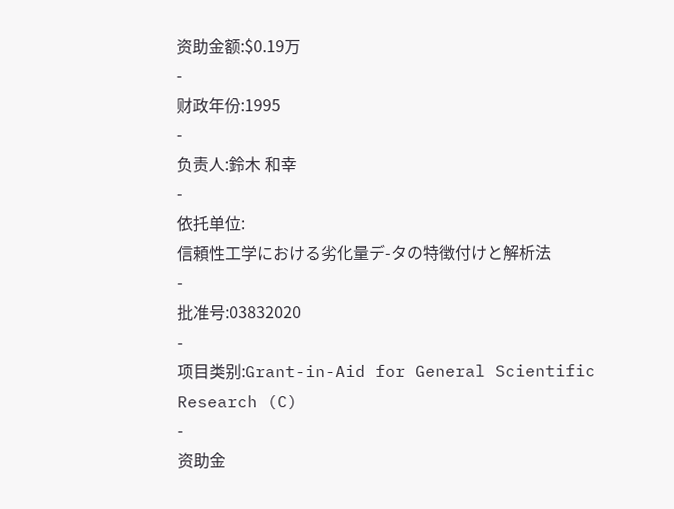资助金额:$0.19万
-
财政年份:1995
-
负责人:鈴木 和幸
-
依托单位:
信頼性工学における劣化量デ-タの特徴付けと解析法
-
批准号:03832020
-
项目类别:Grant-in-Aid for General Scientific Research (C)
-
资助金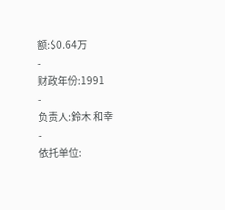额:$0.64万
-
财政年份:1991
-
负责人:鈴木 和幸
-
依托单位: